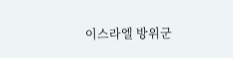이스라엘 방위군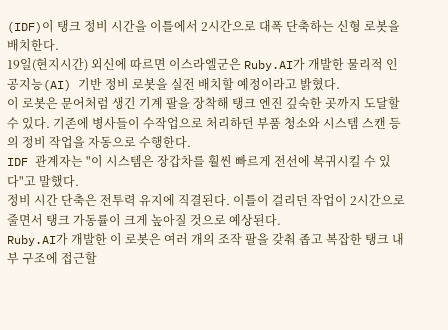(IDF)이 탱크 정비 시간을 이틀에서 2시간으로 대폭 단축하는 신형 로봇을 배치한다.
19일(현지시간) 외신에 따르면 이스라엘군은 Ruby.AI가 개발한 물리적 인공지능(AI) 기반 정비 로봇을 실전 배치할 예정이라고 밝혔다.
이 로봇은 문어처럼 생긴 기계 팔을 장착해 탱크 엔진 깊숙한 곳까지 도달할 수 있다. 기존에 병사들이 수작업으로 처리하던 부품 청소와 시스템 스캔 등의 정비 작업을 자동으로 수행한다.
IDF 관계자는 "이 시스템은 장갑차를 훨씬 빠르게 전선에 복귀시킬 수 있다"고 말했다.
정비 시간 단축은 전투력 유지에 직결된다. 이틀이 걸리던 작업이 2시간으로 줄면서 탱크 가동률이 크게 높아질 것으로 예상된다.
Ruby.AI가 개발한 이 로봇은 여러 개의 조작 팔을 갖춰 좁고 복잡한 탱크 내부 구조에 접근할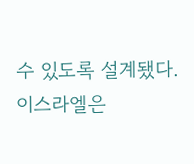수 있도록 설계됐다.
이스라엘은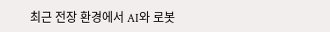최근 전장 환경에서 AI와 로봇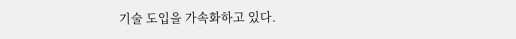기술 도입을 가속화하고 있다.